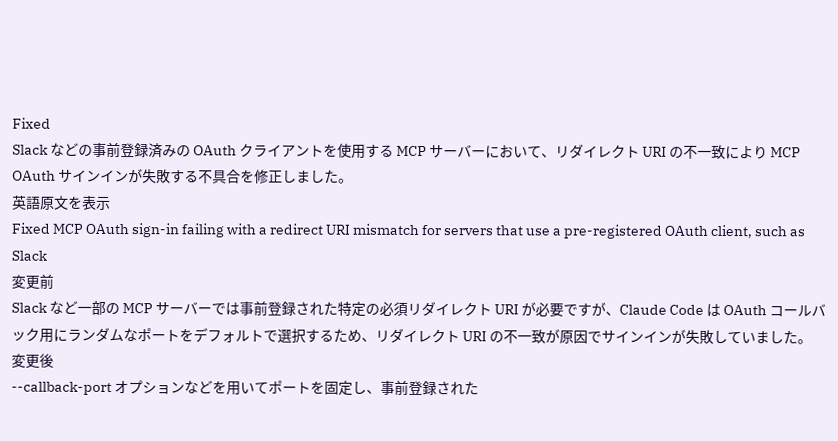Fixed
Slack などの事前登録済みの OAuth クライアントを使用する MCP サーバーにおいて、リダイレクト URI の不一致により MCP OAuth サインインが失敗する不具合を修正しました。
英語原文を表示
Fixed MCP OAuth sign-in failing with a redirect URI mismatch for servers that use a pre-registered OAuth client, such as Slack
変更前
Slack など一部の MCP サーバーでは事前登録された特定の必須リダイレクト URI が必要ですが、Claude Code は OAuth コールバック用にランダムなポートをデフォルトで選択するため、リダイレクト URI の不一致が原因でサインインが失敗していました。
変更後
--callback-port オプションなどを用いてポートを固定し、事前登録された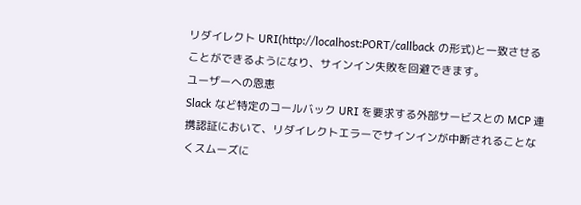リダイレクト URI(http://localhost:PORT/callback の形式)と一致させることができるようになり、サインイン失敗を回避できます。
ユーザーへの恩恵
Slack など特定のコールバック URI を要求する外部サービスとの MCP 連携認証において、リダイレクトエラーでサインインが中断されることなくスムーズに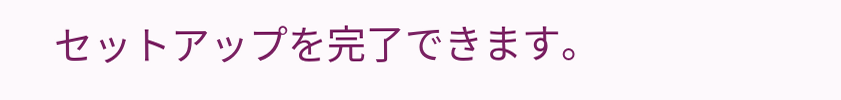セットアップを完了できます。